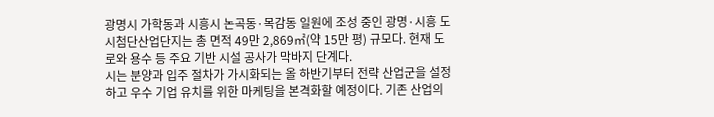광명시 가학동과 시흥시 논곡동·목감동 일원에 조성 중인 광명·시흥 도시첨단산업단지는 총 면적 49만 2,869㎡(약 15만 평) 규모다. 현재 도로와 용수 등 주요 기반 시설 공사가 막바지 단계다.
시는 분양과 입주 절차가 가시화되는 올 하반기부터 전략 산업군을 설정하고 우수 기업 유치를 위한 마케팅을 본격화할 예정이다. 기존 산업의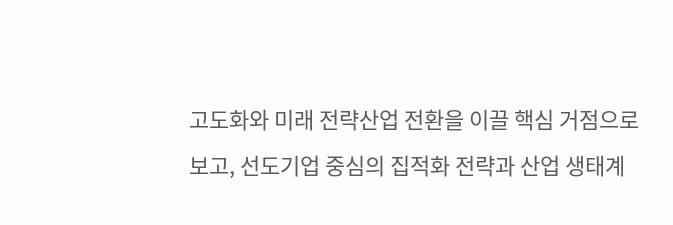고도화와 미래 전략산업 전환을 이끌 핵심 거점으로 보고, 선도기업 중심의 집적화 전략과 산업 생태계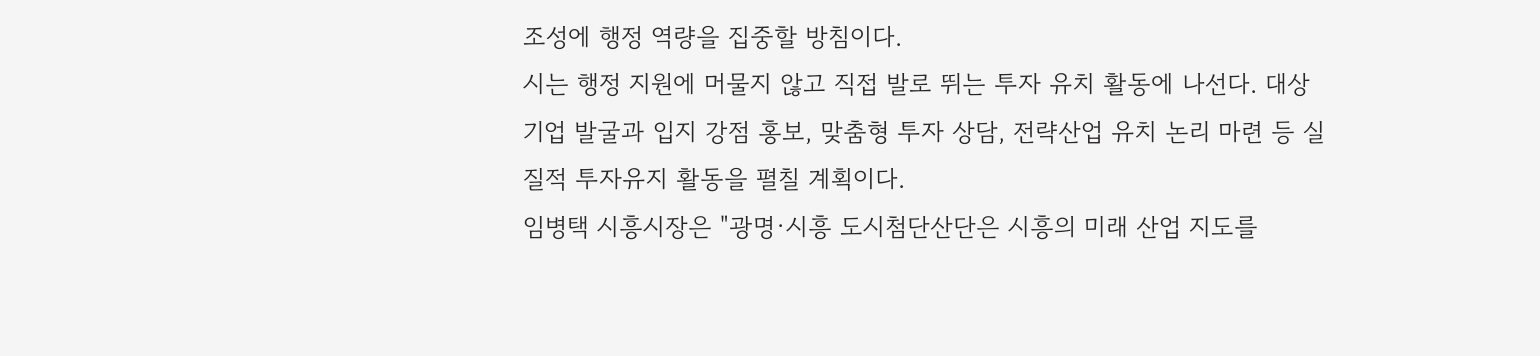조성에 행정 역량을 집중할 방침이다.
시는 행정 지원에 머물지 않고 직접 발로 뛰는 투자 유치 활동에 나선다. 대상 기업 발굴과 입지 강점 홍보, 맞춤형 투자 상담, 전략산업 유치 논리 마련 등 실질적 투자유지 활동을 펼칠 계획이다.
임병택 시흥시장은 "광명·시흥 도시첨단산단은 시흥의 미래 산업 지도를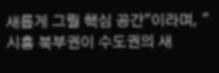새롭게 그릴 핵심 공간"이라며, "시흥 북부권이 수도권의 새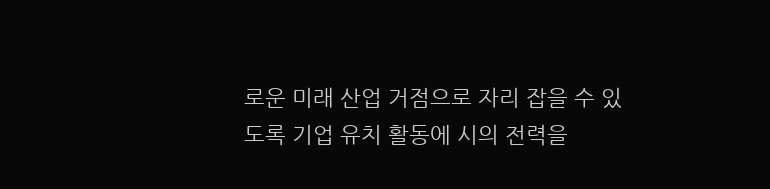로운 미래 산업 거점으로 자리 잡을 수 있도록 기업 유치 활동에 시의 전력을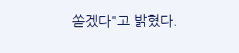쏟겠다"고 밝혔다.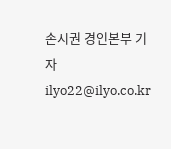손시권 경인본부 기자 ilyo22@ilyo.co.kr